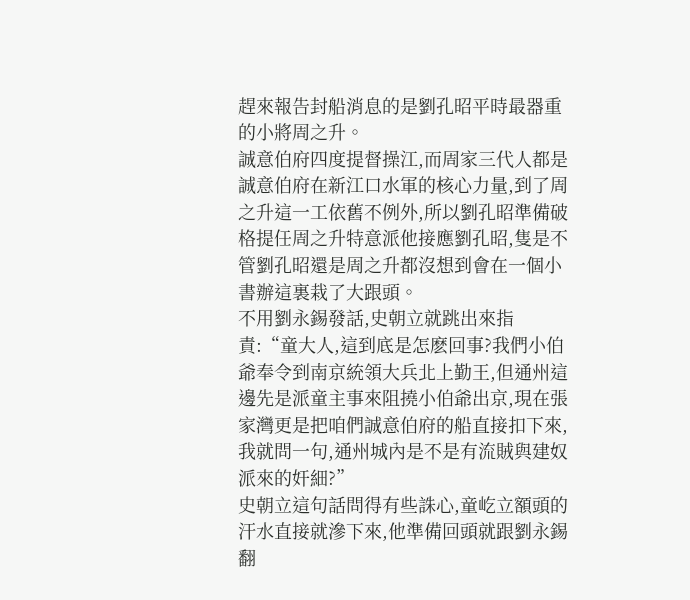趕來報告封船消息的是劉孔昭平時最器重的小將周之升。
誠意伯府四度提督操江,而周家三代人都是誠意伯府在新江口水軍的核心力量,到了周之升這一工依舊不例外,所以劉孔昭準備破格提任周之升特意派他接應劉孔昭,隻是不管劉孔昭還是周之升都沒想到會在一個小書辦這裏栽了大跟頭。
不用劉永錫發話,史朝立就跳出來指責:“童大人,這到底是怎麽回事?我們小伯爺奉令到南京統領大兵北上勤王,但通州這邊先是派童主事來阻撓小伯爺出京,現在張家灣更是把咱們誠意伯府的船直接扣下來,我就問一句,通州城內是不是有流賊與建奴派來的奸細?”
史朝立這句話問得有些誅心,童屹立額頭的汗水直接就滲下來,他準備回頭就跟劉永錫翻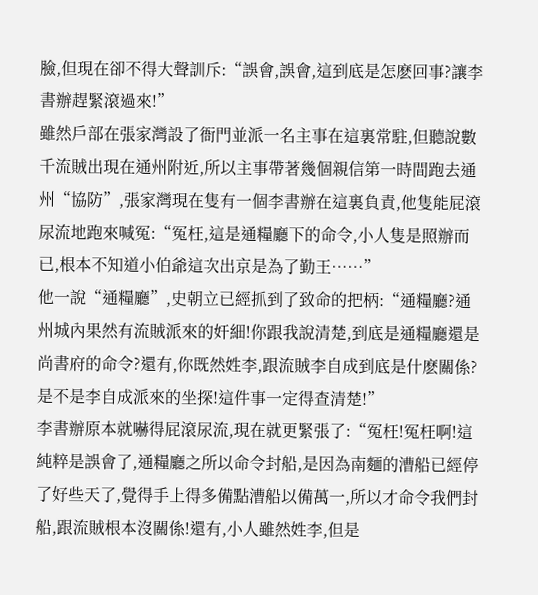臉,但現在卻不得大聲訓斥:“誤會,誤會,這到底是怎麽回事?讓李書辦趕緊滾過來!”
雖然戶部在張家灣設了衙門並派一名主事在這裏常駐,但聽說數千流賊出現在通州附近,所以主事帶著幾個親信第一時間跑去通州“協防”,張家灣現在隻有一個李書辦在這裏負責,他隻能屁滾尿流地跑來喊冤:“冤枉,這是通糧廳下的命令,小人隻是照辦而已,根本不知道小伯爺這次出京是為了勤王……”
他一說“通糧廳”,史朝立已經抓到了致命的把柄:“通糧廳?通州城內果然有流賊派來的奸細!你跟我說清楚,到底是通糧廳還是尚書府的命令?還有,你既然姓李,跟流賊李自成到底是什麽關係?是不是李自成派來的坐探!這件事一定得查清楚!”
李書辦原本就嚇得屁滾尿流,現在就更緊張了:“冤枉!冤枉啊!這純粹是誤會了,通糧廳之所以命令封船,是因為南麵的漕船已經停了好些天了,覺得手上得多備點漕船以備萬一,所以才命令我們封船,跟流賊根本沒關係!還有,小人雖然姓李,但是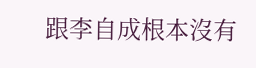跟李自成根本沒有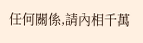任何關係,請內相千萬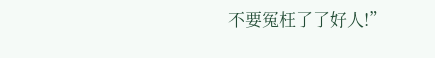不要冤枉了了好人!”